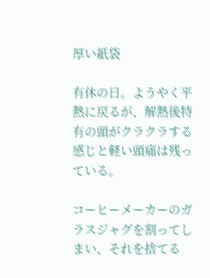厚い紙袋

有休の日。ようやく平熱に戻るが、解熱後特有の頭がクラクラする感じと軽い頭痛は残っている。

コーヒーメーカーのガラスジャグを割ってしまい、それを捨てる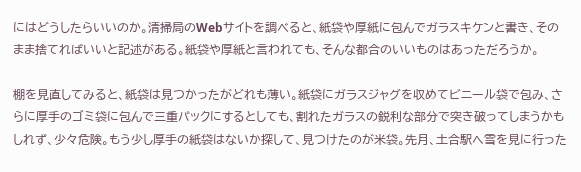にはどうしたらいいのか。清掃局のWebサイトを調べると、紙袋や厚紙に包んでガラスキケンと書き、そのまま捨てればいいと記述がある。紙袋や厚紙と言われても、そんな都合のいいものはあっただろうか。

棚を見直してみると、紙袋は見つかったがどれも薄い。紙袋にガラスジャグを収めてビニール袋で包み、さらに厚手のゴミ袋に包んで三重パックにするとしても、割れたガラスの鋭利な部分で突き破ってしまうかもしれず、少々危険。もう少し厚手の紙袋はないか探して、見つけたのが米袋。先月、土合駅へ雪を見に行った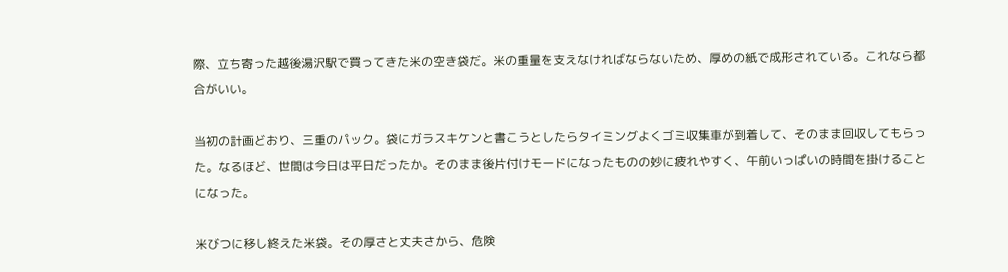際、立ち寄った越後湯沢駅で買ってきた米の空き袋だ。米の重量を支えなければならないため、厚めの紙で成形されている。これなら都合がいい。

当初の計画どおり、三重のパック。袋にガラスキケンと書こうとしたらタイミングよくゴミ収集車が到着して、そのまま回収してもらった。なるほど、世間は今日は平日だったか。そのまま後片付けモードになったものの妙に疲れやすく、午前いっぱいの時間を掛けることになった。

米びつに移し終えた米袋。その厚さと丈夫さから、危険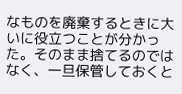なものを廃棄するときに大いに役立つことが分かった。そのまま捨てるのではなく、一旦保管しておくと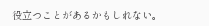役立つことがあるかもしれない。